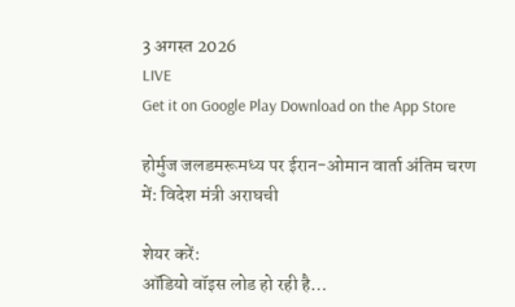3 अगस्त 2026
LIVE
Get it on Google Play Download on the App Store

होर्मुज जलडमरूमध्य पर ईरान-ओमान वार्ता अंतिम चरण में: विदेश मंत्री अराघची

शेयर करें:
ऑडियो वॉइस लोड हो रही है…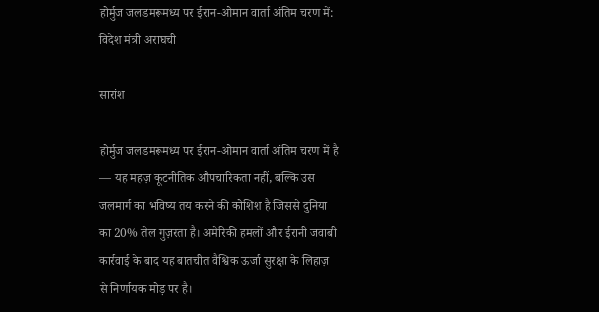होर्मुज जलडमरूमध्य पर ईरान-ओमान वार्ता अंतिम चरण में: विदेश मंत्री अराघची

सारांश

होर्मुज जलडमरूमध्य पर ईरान-ओमान वार्ता अंतिम चरण में है — यह महज़ कूटनीतिक औपचारिकता नहीं, बल्कि उस जलमार्ग का भविष्य तय करने की कोशिश है जिससे दुनिया का 20% तेल गुज़रता है। अमेरिकी हमलों और ईरानी जवाबी कार्रवाई के बाद यह बातचीत वैश्विक ऊर्जा सुरक्षा के लिहाज़ से निर्णायक मोड़ पर है।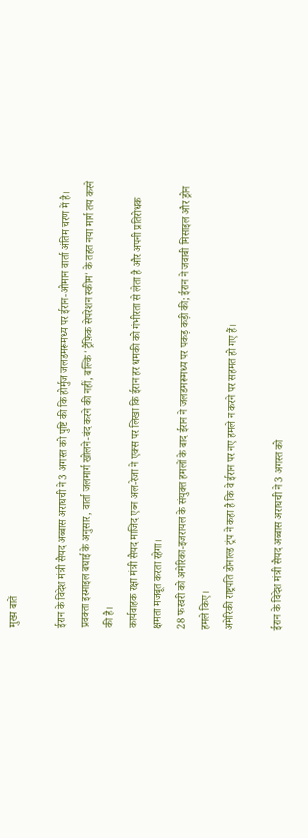मुख्य बातें

ईरान के विदेश मंत्री सैयद अब्बास अराघची ने 3 अगस्त को पुष्टि की कि होर्मुज जलडमरूमध्य पर ईरान-ओमान वार्ता अंतिम चरण में है।
प्रवक्ता इस्माइल बघाई के अनुसार, वार्ता जलमार्ग खोलने-बंद करने की नहीं, बल्कि 'ट्रैफ़िक सेपरेशन स्कीम' के तहत नया मार्ग तय करने की है।
कार्यवाहक रक्षा मंत्री सैयद माजिद एब्न अल-रेजा ने एक्स पर लिखा कि ईरान हर धमकी को गंभीरता से लेता है और अपनी प्रतिरोधक क्षमता मजबूत करता रहेगा।
28 फरवरी को अमेरिका-इजरायल के संयुक्त हमलों के बाद ईरान ने जलडमरूमध्य पर पकड़ कड़ी की; ईरान ने जवाबी मिसाइल और ड्रोन हमले किए।
अमेरिकी राष्ट्रपति डोनाल्ड ट्रंप ने कहा है कि वे ईरान पर नए हमले न करने पर सहमत हो गए हैं।

ईरान के विदेश मंत्री सैयद अब्बास अराघची ने 3 अगस्त को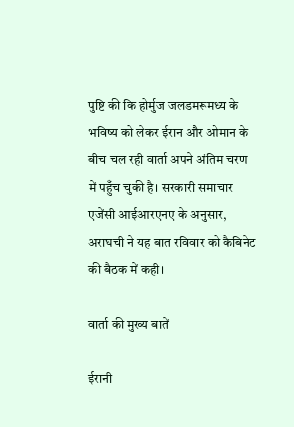पुष्टि की कि होर्मुज जलडमरूमध्य के भविष्य को लेकर ईरान और ओमान के बीच चल रही वार्ता अपने अंतिम चरण में पहुँच चुकी है। सरकारी समाचार एजेंसी आईआरएनए के अनुसार, अराघची ने यह बात रविवार को कैबिनेट की बैठक में कही।

वार्ता की मुख्य बातें

ईरानी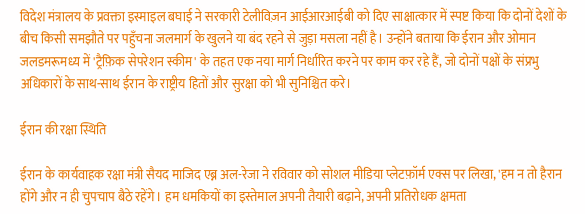विदेश मंत्रालय के प्रवक्ता इस्माइल बघाई ने सरकारी टेलीविज़न आईआरआईबी को दिए साक्षात्कार में स्पष्ट किया कि दोनों देशों के बीच किसी समझौते पर पहुँचना जलमार्ग के खुलने या बंद रहने से जुड़ा मसला नहीं है। उन्होंने बताया कि ईरान और ओमान जलडमरूमध्य में 'ट्रैफ़िक सेपरेशन स्कीम' के तहत एक नया मार्ग निर्धारित करने पर काम कर रहे हैं, जो दोनों पक्षों के संप्रभु अधिकारों के साथ-साथ ईरान के राष्ट्रीय हितों और सुरक्षा को भी सुनिश्चित करे।

ईरान की रक्षा स्थिति

ईरान के कार्यवाहक रक्षा मंत्री सैयद माजिद एब्न अल-रेजा ने रविवार को सोशल मीडिया प्लेटफ़ॉर्म एक्स पर लिखा, 'हम न तो हैरान होंगे और न ही चुपचाप बैठे रहेंगे। हम धमकियों का इस्तेमाल अपनी तैयारी बढ़ाने, अपनी प्रतिरोधक क्षमता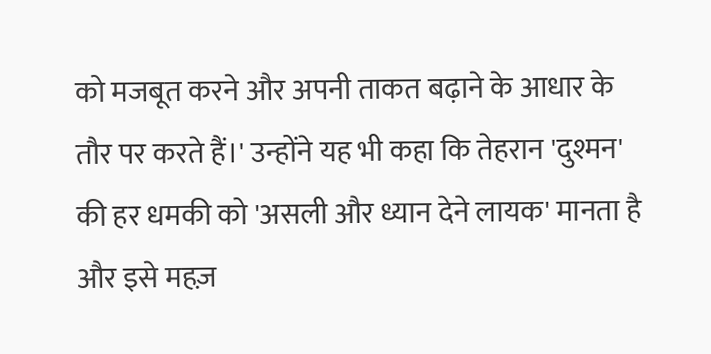को मजबूत करने और अपनी ताकत बढ़ाने के आधार के तौर पर करते हैं।' उन्होंने यह भी कहा कि तेहरान 'दुश्मन' की हर धमकी को 'असली और ध्यान देने लायक' मानता है और इसे महज़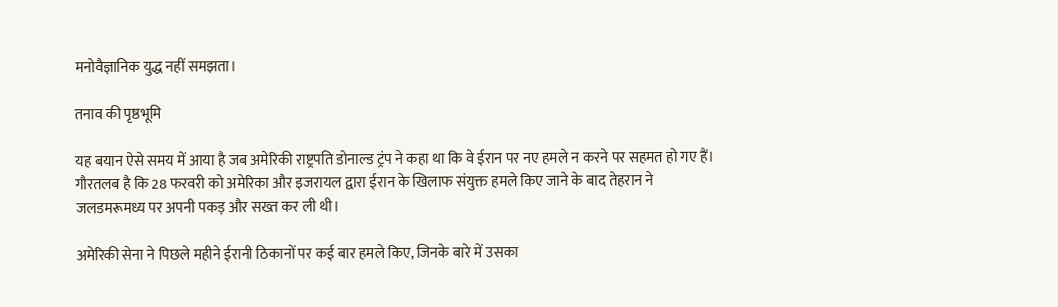मनोवैज्ञानिक युद्ध नहीं समझता।

तनाव की पृष्ठभूमि

यह बयान ऐसे समय में आया है जब अमेरिकी राष्ट्रपति डोनाल्ड ट्रंप ने कहा था कि वे ईरान पर नए हमले न करने पर सहमत हो गए हैं। गौरतलब है कि 28 फरवरी को अमेरिका और इजरायल द्वारा ईरान के खिलाफ संयुक्त हमले किए जाने के बाद तेहरान ने जलडमरूमध्य पर अपनी पकड़ और सख्त कर ली थी।

अमेरिकी सेना ने पिछले महीने ईरानी ठिकानों पर कई बार हमले किए, जिनके बारे में उसका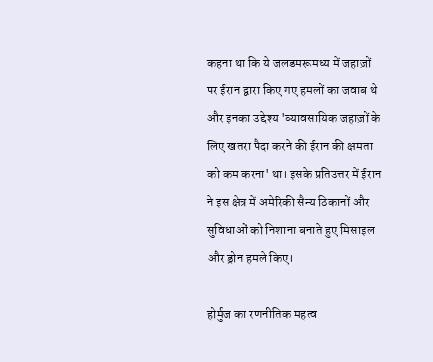कहना था कि ये जलडमरूमध्य में जहाज़ों पर ईरान द्वारा किए गए हमलों का जवाब थे और इनका उद्देश्य 'व्यावसायिक जहाज़ों के लिए खतरा पैदा करने की ईरान की क्षमता को कम करना' था। इसके प्रतिउत्तर में ईरान ने इस क्षेत्र में अमेरिकी सैन्य ठिकानों और सुविधाओं को निशाना बनाते हुए मिसाइल और ड्रोन हमले किए।

होर्मुज का रणनीतिक महत्व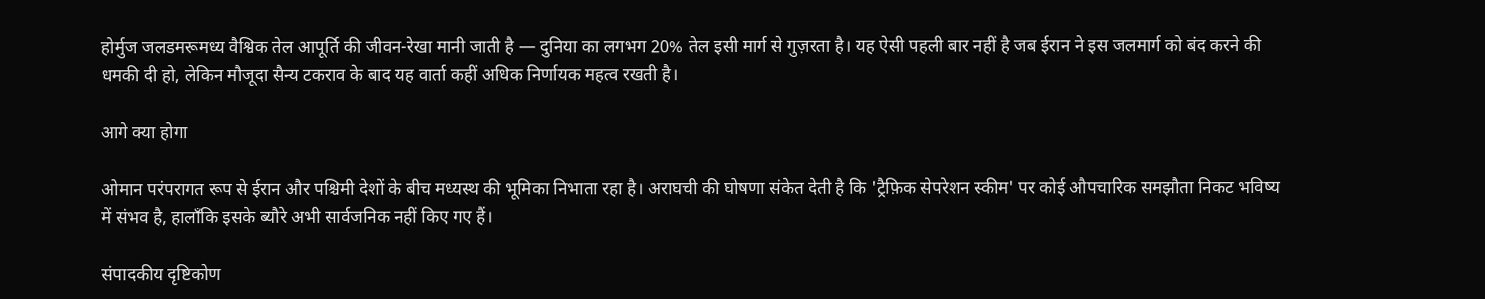होर्मुज जलडमरूमध्य वैश्विक तेल आपूर्ति की जीवन-रेखा मानी जाती है — दुनिया का लगभग 20% तेल इसी मार्ग से गुज़रता है। यह ऐसी पहली बार नहीं है जब ईरान ने इस जलमार्ग को बंद करने की धमकी दी हो, लेकिन मौजूदा सैन्य टकराव के बाद यह वार्ता कहीं अधिक निर्णायक महत्व रखती है।

आगे क्या होगा

ओमान परंपरागत रूप से ईरान और पश्चिमी देशों के बीच मध्यस्थ की भूमिका निभाता रहा है। अराघची की घोषणा संकेत देती है कि 'ट्रैफ़िक सेपरेशन स्कीम' पर कोई औपचारिक समझौता निकट भविष्य में संभव है, हालाँकि इसके ब्यौरे अभी सार्वजनिक नहीं किए गए हैं।

संपादकीय दृष्टिकोण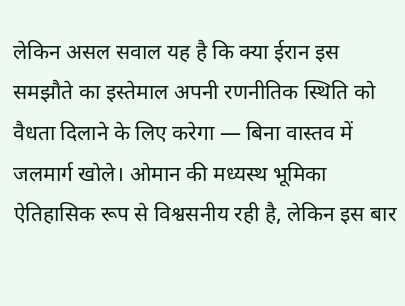लेकिन असल सवाल यह है कि क्या ईरान इस समझौते का इस्तेमाल अपनी रणनीतिक स्थिति को वैधता दिलाने के लिए करेगा — बिना वास्तव में जलमार्ग खोले। ओमान की मध्यस्थ भूमिका ऐतिहासिक रूप से विश्वसनीय रही है, लेकिन इस बार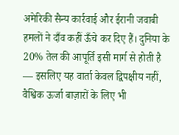अमेरिकी सैन्य कार्रवाई और ईरानी जवाबी हमलों ने दाँव कहीं ऊँचे कर दिए हैं। दुनिया के 20% तेल की आपूर्ति इसी मार्ग से होती है — इसलिए यह वार्ता केवल द्विपक्षीय नहीं, वैश्विक ऊर्जा बाज़ारों के लिए भी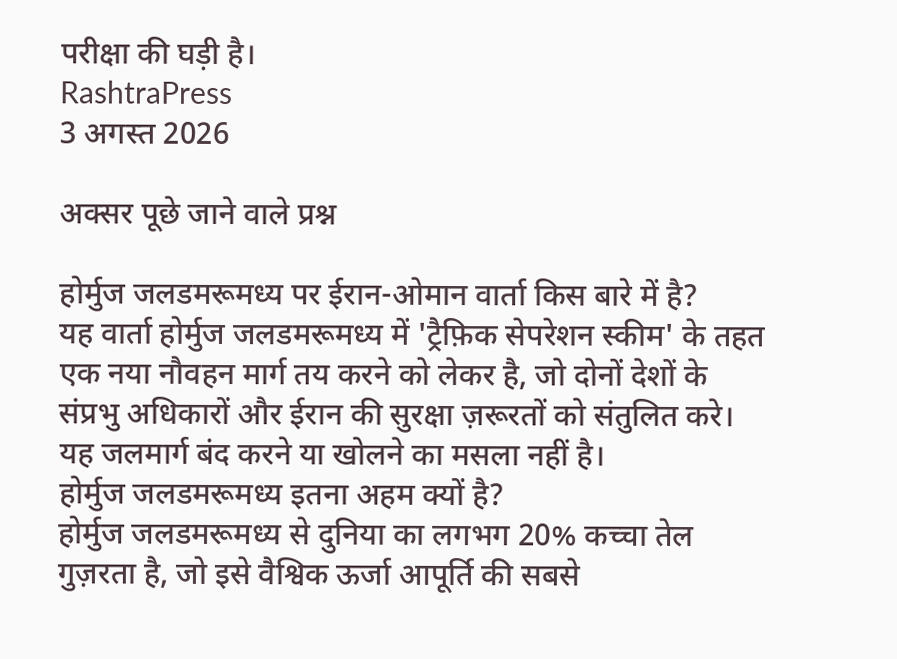परीक्षा की घड़ी है।
RashtraPress
3 अगस्त 2026

अक्सर पूछे जाने वाले प्रश्न

होर्मुज जलडमरूमध्य पर ईरान-ओमान वार्ता किस बारे में है?
यह वार्ता होर्मुज जलडमरूमध्य में 'ट्रैफ़िक सेपरेशन स्कीम' के तहत एक नया नौवहन मार्ग तय करने को लेकर है, जो दोनों देशों के संप्रभु अधिकारों और ईरान की सुरक्षा ज़रूरतों को संतुलित करे। यह जलमार्ग बंद करने या खोलने का मसला नहीं है।
होर्मुज जलडमरूमध्य इतना अहम क्यों है?
होर्मुज जलडमरूमध्य से दुनिया का लगभग 20% कच्चा तेल गुज़रता है, जो इसे वैश्विक ऊर्जा आपूर्ति की सबसे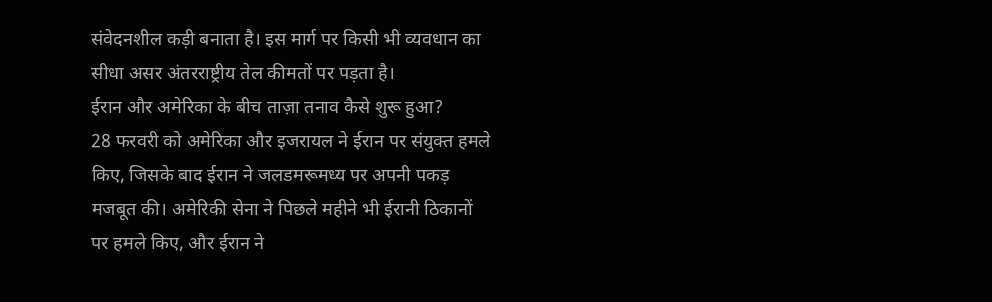संवेदनशील कड़ी बनाता है। इस मार्ग पर किसी भी व्यवधान का सीधा असर अंतरराष्ट्रीय तेल कीमतों पर पड़ता है।
ईरान और अमेरिका के बीच ताज़ा तनाव कैसे शुरू हुआ?
28 फरवरी को अमेरिका और इजरायल ने ईरान पर संयुक्त हमले किए, जिसके बाद ईरान ने जलडमरूमध्य पर अपनी पकड़ मजबूत की। अमेरिकी सेना ने पिछले महीने भी ईरानी ठिकानों पर हमले किए, और ईरान ने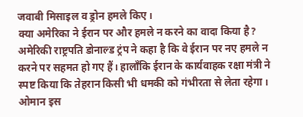जवाबी मिसाइल व ड्रोन हमले किए।
क्या अमेरिका ने ईरान पर और हमले न करने का वादा किया है?
अमेरिकी राष्ट्रपति डोनाल्ड ट्रंप ने कहा है कि वे ईरान पर नए हमले न करने पर सहमत हो गए हैं। हालाँकि ईरान के कार्यवाहक रक्षा मंत्री ने स्पष्ट किया कि तेहरान किसी भी धमकी को गंभीरता से लेता रहेगा।
ओमान इस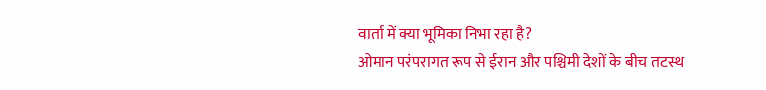वार्ता में क्या भूमिका निभा रहा है?
ओमान परंपरागत रूप से ईरान और पश्चिमी देशों के बीच तटस्थ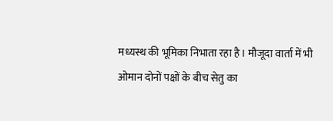मध्यस्थ की भूमिका निभाता रहा है। मौजूदा वार्ता में भी ओमान दोनों पक्षों के बीच सेतु का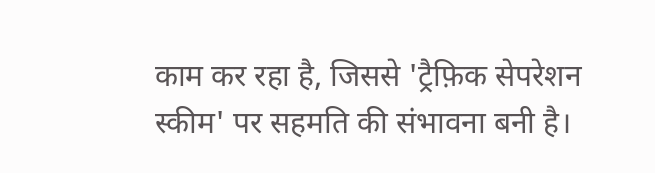काम कर रहा है, जिससे 'ट्रैफ़िक सेपरेशन स्कीम' पर सहमति की संभावना बनी है।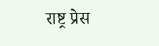राष्ट्र प्रेस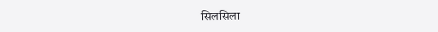सिलसिला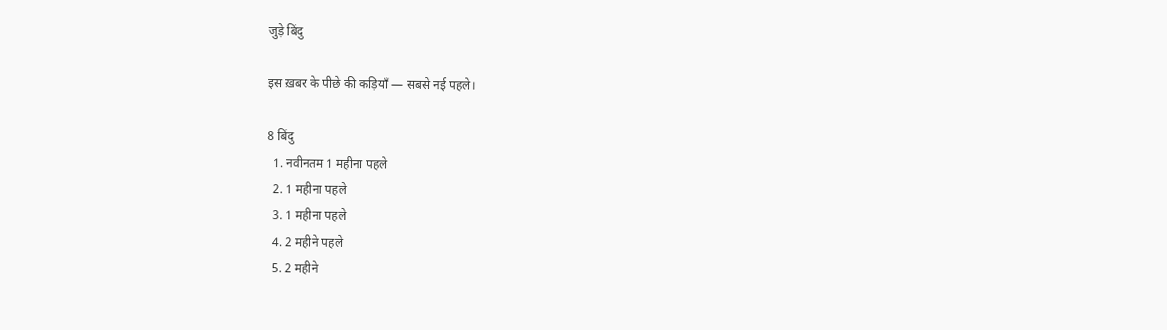जुड़े बिंदु

इस ख़बर के पीछे की कड़ियाँ — सबसे नई पहले।

8 बिंदु
  1. नवीनतम 1 महीना पहले
  2. 1 महीना पहले
  3. 1 महीना पहले
  4. 2 महीने पहले
  5. 2 महीने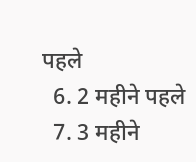पहले
  6. 2 महीने पहले
  7. 3 महीने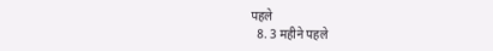पहले
  8. 3 महीने पहले